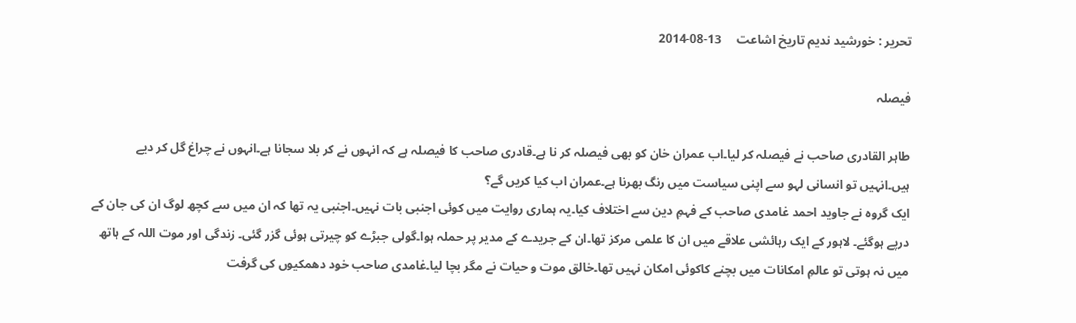تحریر : خورشید ندیم تاریخ اشاعت     13-08-2014

فیصلہ

طاہر القادری صاحب نے فیصلہ کر لیا۔اب عمران خان کو بھی فیصلہ کر نا ہے۔قادری صاحب کا فیصلہ ہے کہ انہوں نے کر بلا سجانا ہے۔انہوں نے چراغ گل کر دیے ہیں۔انہیں تو انسانی لہو سے اپنی سیاست میں رنگ بھرنا ہے۔عمران اب کیا کریں گے؟
ایک گروہ نے جاوید احمد غامدی صاحب کے فہمِ دین سے اختلاف کیا۔یہ ہماری روایت میں کوئی اجنبی بات نہیں۔اجنبی یہ تھا کہ ان میں سے کچھ لوگ ان کی جان کے درپے ہوگئے۔ لاہور کے ایک رہائشی علاقے میں ان کا علمی مرکز تھا۔ان کے جریدے کے مدیر پر حملہ ہوا۔گولی جبڑے کو چیرتی ہوئی گزر گئی۔ زندگی اور موت اللہ کے ہاتھ میں نہ ہوتی تو عالمِ امکانات میں بچنے کاکوئی امکان نہیں تھا۔خالق موت و حیات نے مگر بچا لیا۔غامدی صاحب خود دھمکیوں کی گرفت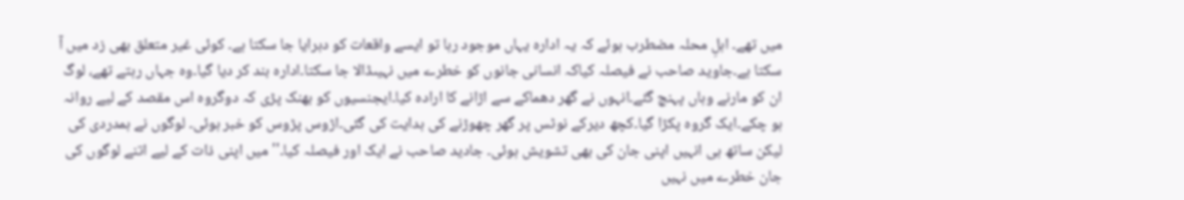میں تھے۔ اہلِ محلہ مضطرب ہوئے کہ یہ ادارہ یہاں موجود رہا تو ایسے واقعات کو دہرایا جا سکتا ہے۔ کوئی غیر متعلق بھی زد میں آ سکتا ہے۔جاوید صاحب نے فیصلہ کیاکہ انسانی جانوں کو خطرے میں نہیںڈالا جا سکتا۔ادارہ بند کر دیا گیا۔وہ جہاں رہتے تھے، لوگ ان کو مارنے وہاں پہنچ گئے۔انہوں نے گھر دھماکے سے اڑانے کا ارادہ کیا۔ایجنسیوں کو بھنک پڑی کہ دوگروہ اس مقصد کے لیے روانہ ہو چکے۔ایک گروہ پکڑا گیا۔کچھ دیرکے نوٹس پر گھر چھوڑنے کی ہدایت کی گئی۔اڑوس پڑوس کو خبر ہوئی۔ لوگوں نے ہمدردی کی لیکن ساتھ ہی انہیں اپنی جان کی بھی تشویش ہوئی۔ جادید صاحب نے ایک اور فیصلہ کیا۔''میں اپنی ذات کے لیے اتنے لوگوں کی جان خطرے میں نہیں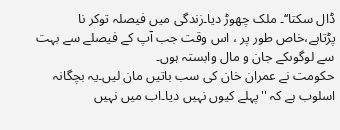ڈال سکتا‘‘۔ ملک چھوڑ دیا۔زندگی میں فیصلہ توکر نا پڑتاہے،خاص طور پر ، اس وقت جب آپ کے فیصلے سے بہت سے لوگوںکے جان و مال وابستہ ہوں۔
حکومت نے عمران خان کی سب باتیں مان لیں۔یہ بچگانہ اسلوب ہے کہ ''پہلے کیوں نہیں دیا۔اب میں نہیں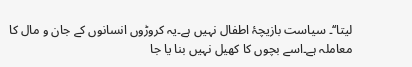لیتا‘‘۔ سیاست بازیچۂ اطفال نہیں ہے۔یہ کروڑوں انسانوں کے جان و مال کا معاملہ ہے۔اسے بچوں کا کھیل نہیں بنا یا جا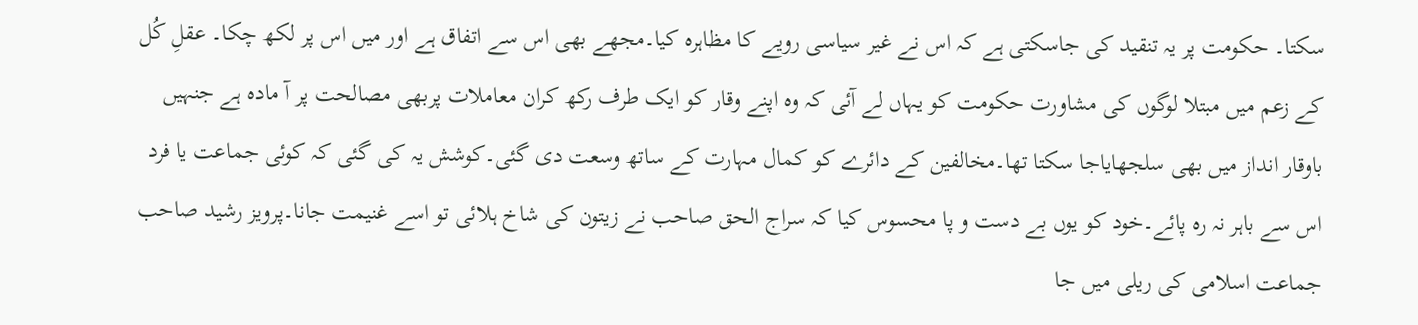سکتا۔ حکومت پر یہ تنقید کی جاسکتی ہے کہ اس نے غیر سیاسی رویے کا مظاہرہ کیا۔مجھے بھی اس سے اتفاق ہے اور میں اس پر لکھ چکا۔ عقلِ کُل کے زعم میں مبتلا لوگوں کی مشاورت حکومت کو یہاں لے آئی کہ وہ اپنے وقار کو ایک طرف رکھ کران معاملات پربھی مصالحت پر آ مادہ ہے جنہیں باوقار انداز میں بھی سلجھایاجا سکتا تھا۔مخالفین کے دائرے کو کمال مہارت کے ساتھ وسعت دی گئی۔کوشش یہ کی گئی کہ کوئی جماعت یا فرد اس سے باہر نہ رہ پائے۔خود کو یوں بے دست و پا محسوس کیا کہ سراج الحق صاحب نے زیتون کی شاخ ہلائی تو اسے غنیمت جانا۔پرویز رشید صاحب جماعت اسلامی کی ریلی میں جا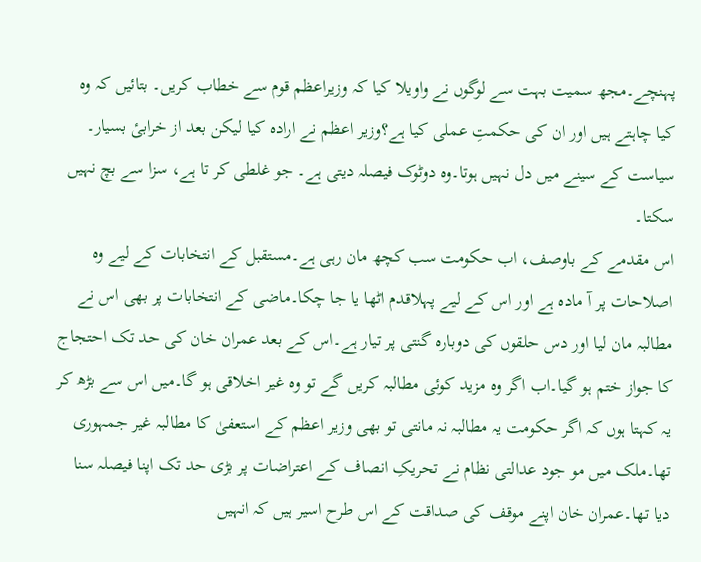پہنچے۔مجھ سمیت بہت سے لوگوں نے واویلا کیا کہ وزیراعظم قوم سے خطاب کریں۔ بتائیں کہ وہ کیا چاہتے ہیں اور ان کی حکمتِ عملی کیا ہے؟وزیر اعظم نے ارادہ کیا لیکن بعد از خرابیٔ بسیار۔ سیاست کے سینے میں دل نہیں ہوتا۔وہ دوٹوک فیصلہ دیتی ہے۔ جو غلطی کر تا ہے، سزا سے بچ نہیں سکتا۔
اس مقدمے کے باوصف، اب حکومت سب کچھ مان رہی ہے۔مستقبل کے انتخابات کے لیے وہ اصلاحات پر آ مادہ ہے اور اس کے لیے پہلاقدم اٹھا یا جا چکا۔ماضی کے انتخابات پر بھی اس نے مطالبہ مان لیا اور دس حلقوں کی دوبارہ گنتی پر تیار ہے۔اس کے بعد عمران خان کی حد تک احتجاج کا جواز ختم ہو گیا۔اب اگر وہ مزید کوئی مطالبہ کریں گے تو وہ غیر اخلاقی ہو گا۔میں اس سے بڑھ کر یہ کہتا ہوں کہ اگر حکومت یہ مطالبہ نہ مانتی تو بھی وزیر اعظم کے استعفیٰ کا مطالبہ غیر جمہوری تھا۔ملک میں مو جود عدالتی نظام نے تحریکِ انصاف کے اعتراضات پر بڑی حد تک اپنا فیصلہ سنا دیا تھا۔عمران خان اپنے موقف کی صداقت کے اس طرح اسیر ہیں کہ انہیں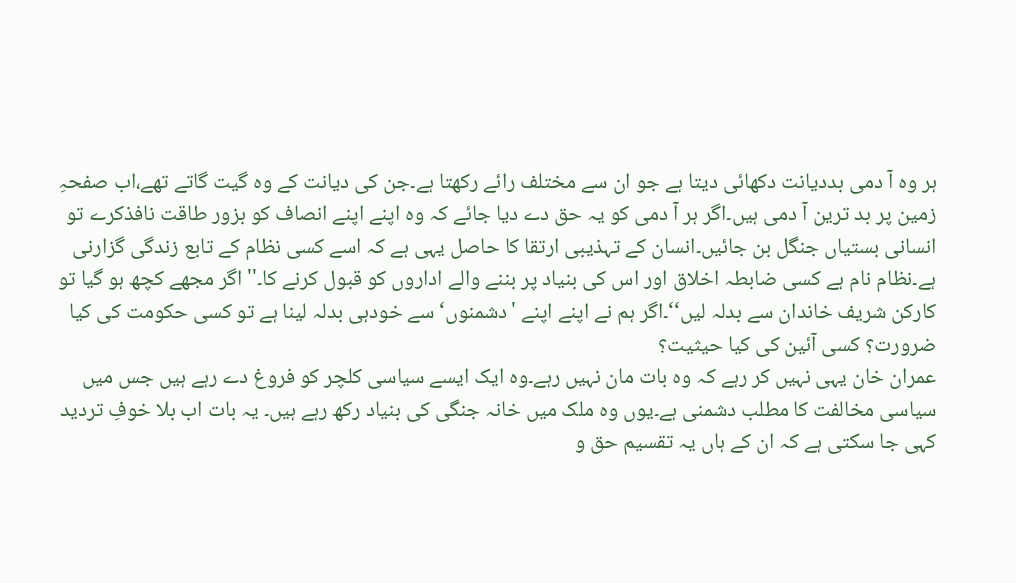ہر وہ آ دمی بددیانت دکھائی دیتا ہے جو ان سے مختلف رائے رکھتا ہے۔جن کی دیانت کے وہ گیت گاتے تھے،اب صفحہِ زمین پر بد ترین آ دمی ہیں۔اگر ہر آ دمی کو یہ حق دے دیا جائے کہ وہ اپنے اپنے انصاف کو بزور طاقت نافذکرے تو انسانی بستیاں جنگل بن جائیں۔انسان کے تہذیبی ارتقا کا حاصل یہی ہے کہ اسے کسی نظام کے تابع زندگی گزارنی ہے۔نظام نام ہے کسی ضابطہ اخلاق اور اس کی بنیاد پر بننے والے اداروں کو قبول کرنے کا۔'' اگر مجھے کچھ ہو گیا تو کارکن شریف خاندان سے بدلہ لیں‘‘۔اگر ہم نے اپنے اپنے 'دشمنوں‘ سے خودہی بدلہ لینا ہے تو کسی حکومت کی کیا ضرورت؟ کسی آئین کی کیا حیثیت؟
عمران خان یہی نہیں کر رہے کہ وہ بات مان نہیں رہے۔وہ ایک ایسے سیاسی کلچر کو فروغ دے رہے ہیں جس میں سیاسی مخالفت کا مطلب دشمنی ہے۔یوں وہ ملک میں خانہ جنگی کی بنیاد رکھ رہے ہیں۔ یہ بات اب بلا خوفِ تردید کہی جا سکتی ہے کہ ان کے ہاں یہ تقسیم حق و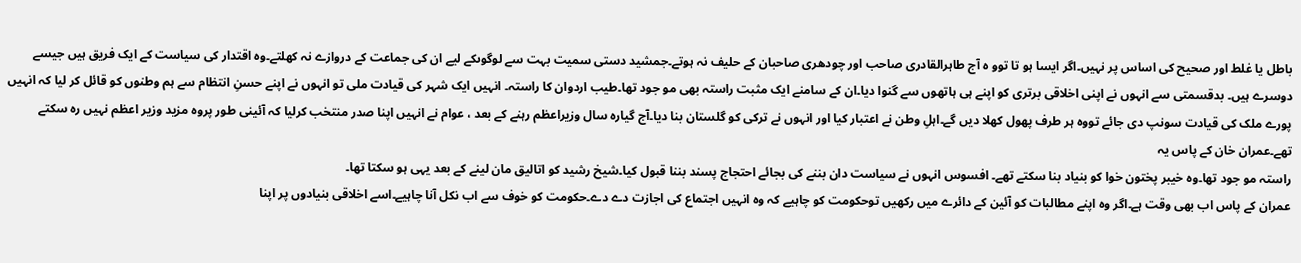باطل یا غلط اور صحیح کی اساس پر نہیں۔اگر ایسا ہو تا توو ہ آج طاہرالقادری صاحب اور چودھری صاحبان کے حلیف نہ ہوتے۔جمشید دستی سمیت بہت سے لوگوںکے لیے ان کی جماعت کے دروازے نہ کھلتے۔وہ اقتدار کی سیاست کے ایک فریق ہیں جیسے دوسرے ہیں۔ بدقسمتی سے انہوں نے اپنی اخلاقی برتری کو اپنے ہی ہاتھوں سے گنوا دیا۔ان کے سامنے ایک مثبت راستہ بھی مو جود تھا۔طیب اردوان کا راستہ۔ انہیں ایک شہر کی قیادت ملی تو انہوں نے اپنے حسنِ انتظام سے ہم وطنوں کو قائل کر لیا کہ انہیں پورے ملک کی قیادت سونپ دی جائے تووہ ہر طرف پھول کھلا دیں گے۔اہلِ وطن نے اعتبار کیا اور انہوں نے ترکی کو گلستان بنا دیا۔آج گیارہ سال وزیراعظم رہنے کے بعد ، عوام نے انہیں اپنا صدر منتخب کرلیا کہ آئینی طور پروہ مزید وزیر اعظم نہیں رہ سکتے تھے۔عمران خان کے پاس یہ
راستہ مو جود تھا۔وہ خیبر پختون خوا کو بنیاد بنا سکتے تھے۔ افسوس انہوں نے سیاست دان بننے کی بجائے احتجاج پسند بننا قبول کیا۔شیخ رشید کو اتالیق مان لینے کے بعد یہی ہو سکتا تھا۔
عمران کے پاس اب بھی وقت ہے۔اگر وہ اپنے مطالبات کو آئین کے دائرے میں رکھیں توحکومت کو چاہیے کہ وہ انہیں اجتماع کی اجازت دے دے۔حکومت کو خوف سے اب نکل آنا چاہیے۔اسے اخلاقی بنیادوں پر اپنا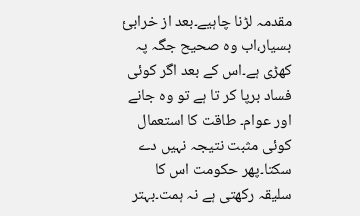مقدمہ لڑنا چاہیے۔بعد از خرابیٔ بسیار،اب وہ صحیح جگہ پہ کھڑی ہے۔اس کے بعد اگر کوئی فساد برپا کر تا ہے تو وہ جانے اور عوام۔ طاقت کا استعمال کوئی مثبت نتیجہ نہیں دے سکتا۔پھر حکومت اس کا سلیقہ رکھتی ہے نہ ہمت۔بہتر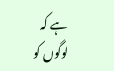ہے کہ لوگوں کو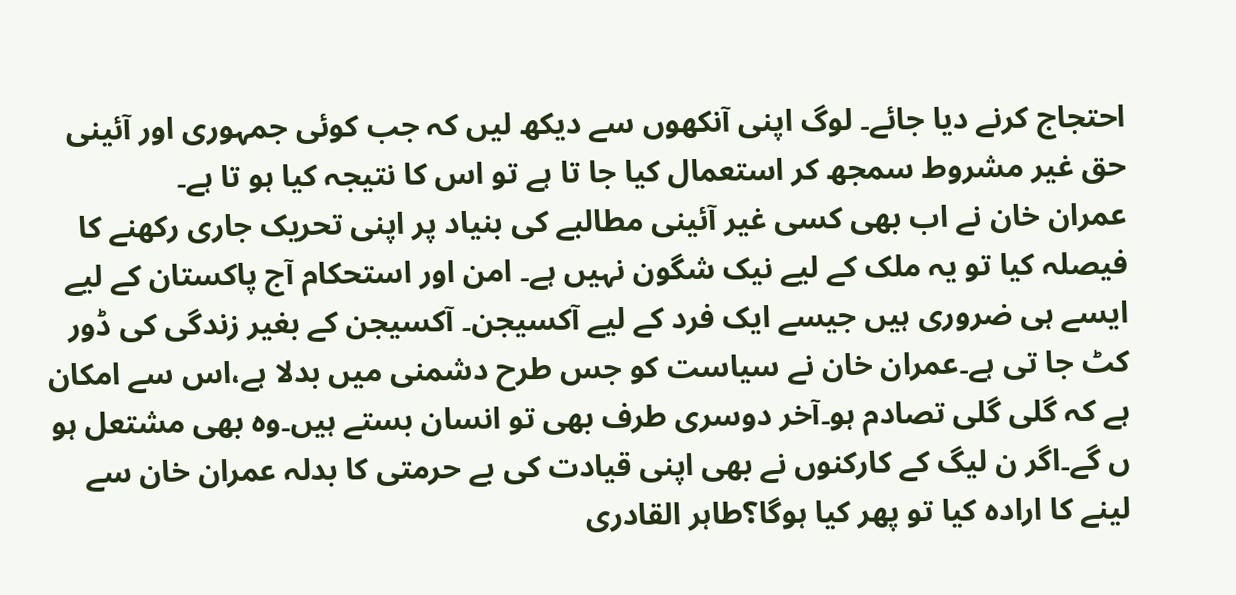احتجاج کرنے دیا جائے۔ لوگ اپنی آنکھوں سے دیکھ لیں کہ جب کوئی جمہوری اور آئینی حق غیر مشروط سمجھ کر استعمال کیا جا تا ہے تو اس کا نتیجہ کیا ہو تا ہے۔
عمران خان نے اب بھی کسی غیر آئینی مطالبے کی بنیاد پر اپنی تحریک جاری رکھنے کا فیصلہ کیا تو یہ ملک کے لیے نیک شگون نہیں ہے۔ امن اور استحکام آج پاکستان کے لیے ایسے ہی ضروری ہیں جیسے ایک فرد کے لیے آکسیجن۔ آکسیجن کے بغیر زندگی کی ڈور کٹ جا تی ہے۔عمران خان نے سیاست کو جس طرح دشمنی میں بدلا ہے،اس سے امکان ہے کہ گلی گلی تصادم ہو۔آخر دوسری طرف بھی تو انسان بستے ہیں۔وہ بھی مشتعل ہو ں گے۔اگر ن لیگ کے کارکنوں نے بھی اپنی قیادت کی بے حرمتی کا بدلہ عمران خان سے لینے کا ارادہ کیا تو پھر کیا ہوگا؟طاہر القادری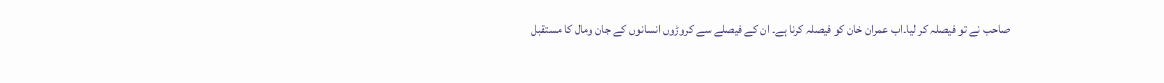صاحب نے تو فیصلہ کر لیا۔اب عمران خان کو فیصلہ کرنا ہے۔ ان کے فیصلے سے کروڑوں انسانوں کے جان ومال کا مستقبل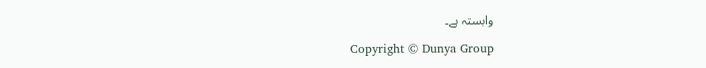وابستہ ہے۔

Copyright © Dunya Group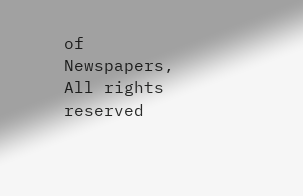of Newspapers, All rights reserved